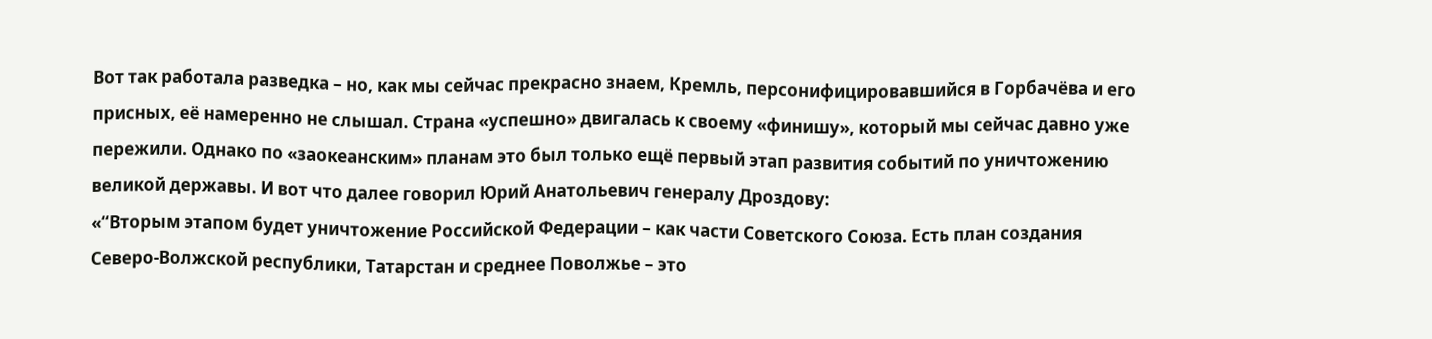Вот так работала разведка – но, как мы сейчас прекрасно знаем, Кремль, персонифицировавшийся в Горбачёва и его присных, её намеренно не слышал. Страна «успешно» двигалась к своему «финишу», который мы сейчас давно уже пережили. Однако по «заокеанским» планам это был только ещё первый этап развития событий по уничтожению великой державы. И вот что далее говорил Юрий Анатольевич генералу Дроздову:
«“Вторым этапом будет уничтожение Российской Федерации – как части Советского Союза. Есть план создания Северо-Волжской республики, Татарстан и среднее Поволжье – это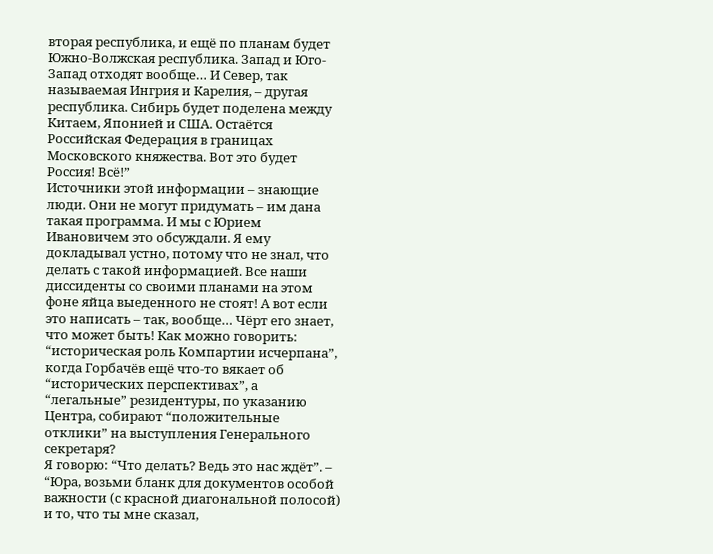вторая республика, и ещё по планам будет Южно-Волжская республика. Запад и Юго-Запад отходят вообще… И Север, так называемая Ингрия и Карелия, – другая республика. Сибирь будет поделена между Китаем, Японией и США. Остаётся Российская Федерация в границах Московского княжества. Вот это будет Россия! Всё!”
Источники этой информации – знающие люди. Они не могут придумать – им дана такая программа. И мы с Юрием Ивановичем это обсуждали. Я ему докладывал устно, потому что не знал, что делать с такой информацией. Все наши диссиденты со своими планами на этом фоне яйца выеденного не стоят! А вот если это написать – так, вообще… Чёрт его знает, что может быть! Как можно говорить: “историческая роль Компартии исчерпана”, когда Горбачёв ещё что-то вякает об “исторических перспективах”, а “легальные” резидентуры, по указанию Центра, собирают “положительные отклики” на выступления Генерального секретаря?
Я говорю: “Что делать? Ведь это нас ждёт”. – “Юра, возьми бланк для документов особой важности (с красной диагональной полосой) и то, что ты мне сказал,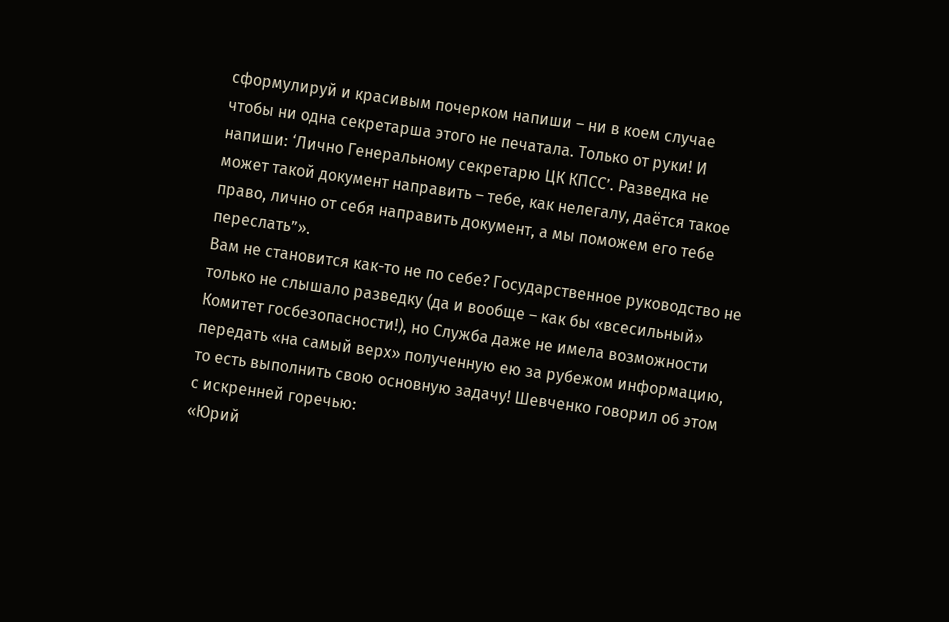сформулируй и красивым почерком напиши – ни в коем случае чтобы ни одна секретарша этого не печатала. Только от руки! И напиши: ‘Лично Генеральному секретарю ЦК КПСС’. Разведка не может такой документ направить – тебе, как нелегалу, даётся такое право, лично от себя направить документ, а мы поможем его тебе переслать”».
Вам не становится как-то не по себе? Государственное руководство не только не слышало разведку (да и вообще – как бы «всесильный» Комитет госбезопасности!), но Служба даже не имела возможности передать «на самый верх» полученную ею за рубежом информацию, то есть выполнить свою основную задачу! Шевченко говорил об этом с искренней горечью:
«Юрий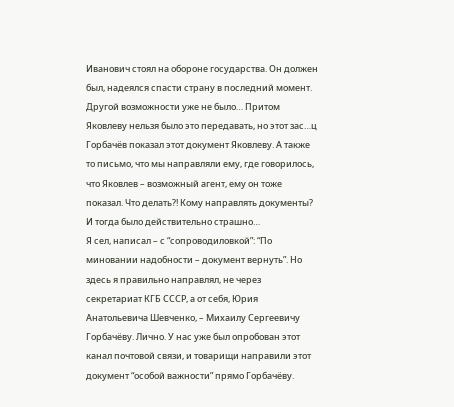Иванович стоял на обороне государства. Он должен был, надеялся спасти страну в последний момент. Другой возможности уже не было… Притом Яковлеву нельзя было это передавать, но этот зас…ц Горбачёв показал этот документ Яковлеву. А также то письмо, что мы направляли ему, где говорилось, что Яковлев – возможный агент, ему он тоже показал. Что делать?! Кому направлять документы? И тогда было действительно страшно…
Я сел, написал – с “сопроводиловкой”: “По миновании надобности – документ вернуть”. Но здесь я правильно направлял, не через секретариат КГБ СССР, а от себя, Юрия Анатольевича Шевченко, – Михаилу Сергеевичу Горбачёву. Лично. У нас уже был опробован этот канал почтовой связи, и товарищи направили этот документ “особой важности” прямо Горбачёву.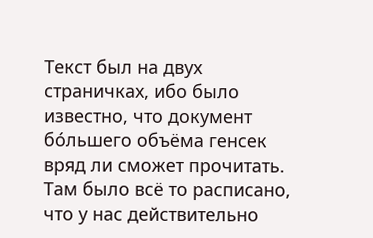Текст был на двух страничках, ибо было известно, что документ бóльшего объёма генсек вряд ли сможет прочитать.
Там было всё то расписано, что у нас действительно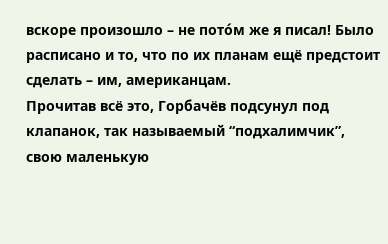вскоре произошло – не потóм же я писал! Было расписано и то, что по их планам ещё предстоит сделать – им, американцам.
Прочитав всё это, Горбачёв подсунул под клапанок, так называемый “подхалимчик”, свою маленькую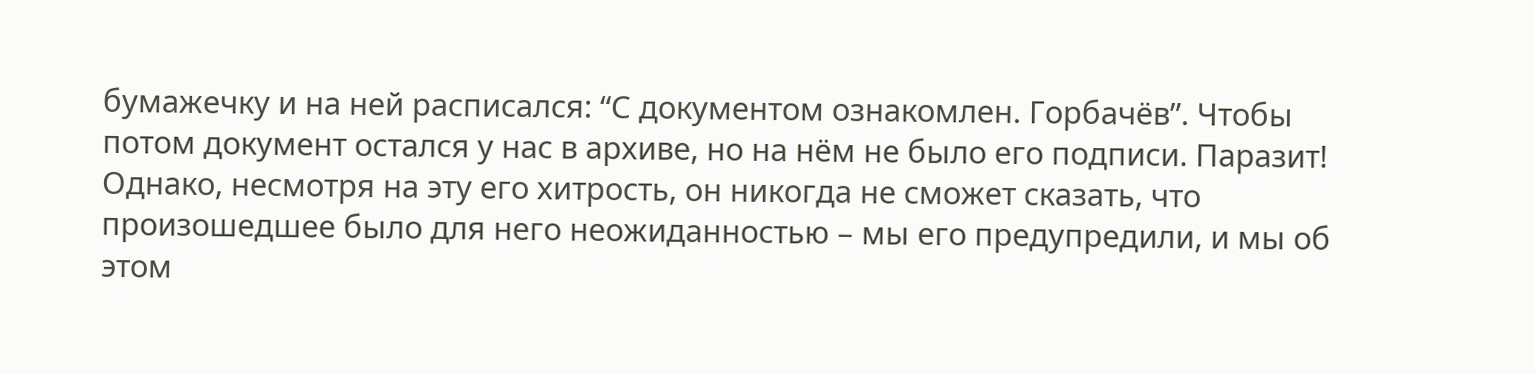бумажечку и на ней расписался: “С документом ознакомлен. Горбачёв”. Чтобы потом документ остался у нас в архиве, но на нём не было его подписи. Паразит! Однако, несмотря на эту его хитрость, он никогда не сможет сказать, что произошедшее было для него неожиданностью – мы его предупредили, и мы об этом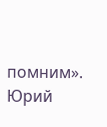помним».
Юрий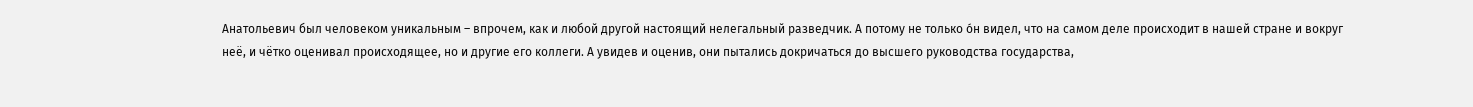Анатольевич был человеком уникальным – впрочем, как и любой другой настоящий нелегальный разведчик. А потому не только óн видел, что на самом деле происходит в нашей стране и вокруг неё, и чётко оценивал происходящее, но и другие его коллеги. А увидев и оценив, они пытались докричаться до высшего руководства государства,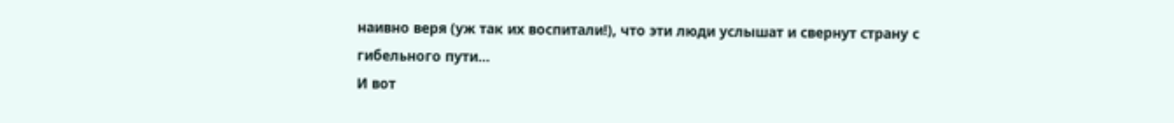наивно веря (уж так их воспитали!), что эти люди услышат и свернут страну с гибельного пути…
И вот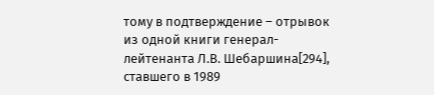тому в подтверждение – отрывок из одной книги генерал-лейтенанта Л.В. Шебаршина[294], ставшего в 1989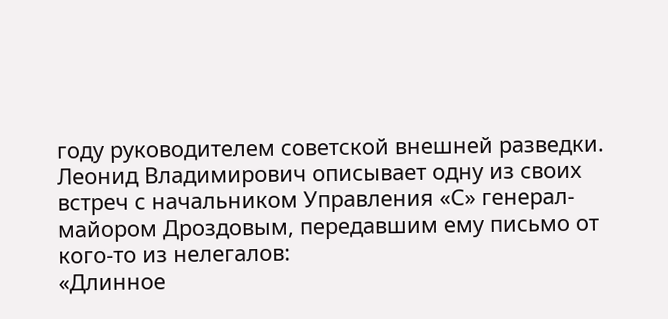году руководителем советской внешней разведки. Леонид Владимирович описывает одну из своих встреч с начальником Управления «С» генерал-майором Дроздовым, передавшим ему письмо от кого-то из нелегалов:
«Длинное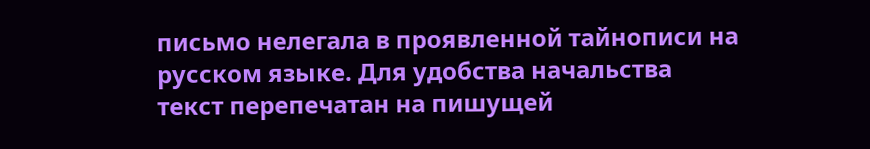письмо нелегала в проявленной тайнописи на русском языке. Для удобства начальства текст перепечатан на пишущей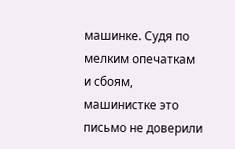машинке. Судя по мелким опечаткам и сбоям, машинистке это письмо не доверили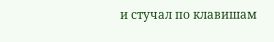и стучал по клавишам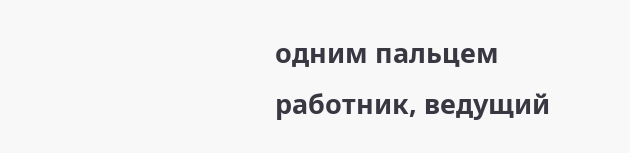одним пальцем работник, ведущий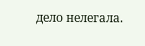дело нелегала.